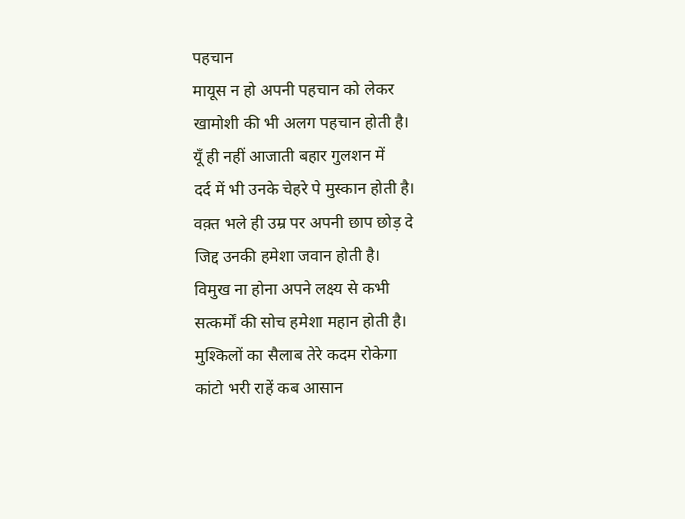पहचान
मायूस न हो अपनी पहचान को लेकर
खामोशी की भी अलग पहचान होती है।
यूँ ही नहीं आजाती बहार गुलशन में
दर्द में भी उनके चेहरे पे मुस्कान होती है।
वक़्त भले ही उम्र पर अपनी छाप छोड़ दे
जिद्द उनकी हमेशा जवान होती है।
विमुख ना होना अपने लक्ष्य से कभी
सत्कर्मों की सोच हमेशा महान होती है।
मुश्किलों का सैलाब तेरे कदम रोकेगा
कांटो भरी राहें कब आसान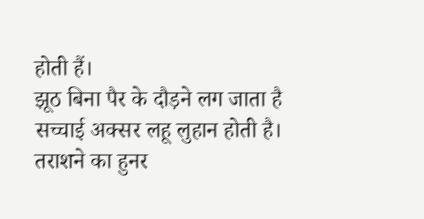होती हैं।
झूठ बिना पैर के दौड़ने लग जाता है
सच्चाई अक्सर लहू लुहान होती है।
तराशने का हुनर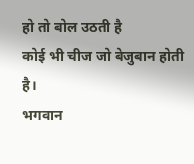हो तो बोल उठती है
कोई भी चीज जो बेजुबान होती है।
भगवान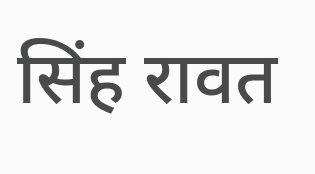सिंह रावत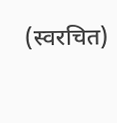(स्वरचित)